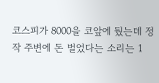코스피가 8000을 코앞에 뒀는데 정작 주변에 돈 벌었다는 소리는 1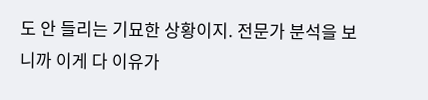도 안 들리는 기묘한 상황이지. 전문가 분석을 보니까 이게 다 이유가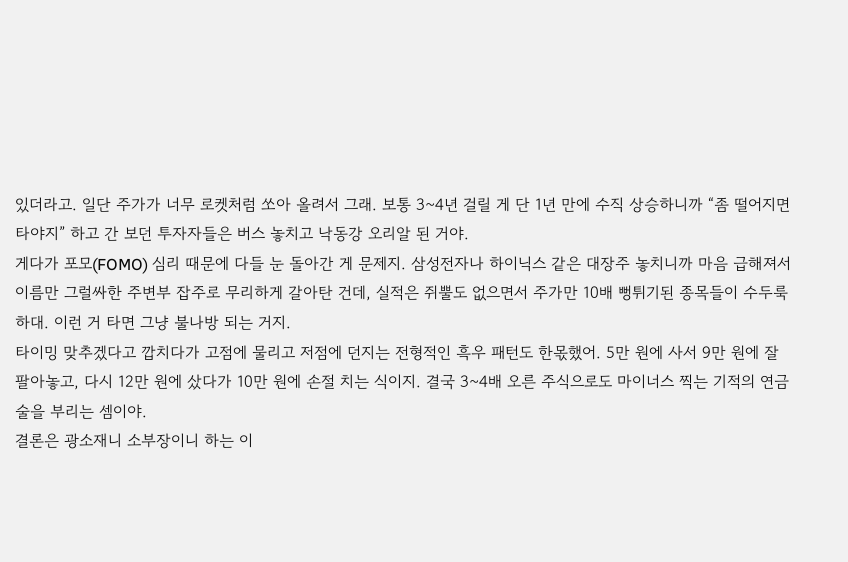있더라고. 일단 주가가 너무 로켓처럼 쏘아 올려서 그래. 보통 3~4년 걸릴 게 단 1년 만에 수직 상승하니까 “좀 떨어지면 타야지” 하고 간 보던 투자자들은 버스 놓치고 낙동강 오리알 된 거야.
게다가 포모(FOMO) 심리 때문에 다들 눈 돌아간 게 문제지. 삼성전자나 하이닉스 같은 대장주 놓치니까 마음 급해져서 이름만 그럴싸한 주변부 잡주로 무리하게 갈아탄 건데, 실적은 쥐뿔도 없으면서 주가만 10배 뻥튀기된 종목들이 수두룩하대. 이런 거 타면 그냥 불나방 되는 거지.
타이밍 맞추겠다고 깝치다가 고점에 물리고 저점에 던지는 전형적인 흑우 패턴도 한몫했어. 5만 원에 사서 9만 원에 잘 팔아놓고, 다시 12만 원에 샀다가 10만 원에 손절 치는 식이지. 결국 3~4배 오른 주식으로도 마이너스 찍는 기적의 연금술을 부리는 셈이야.
결론은 광소재니 소부장이니 하는 이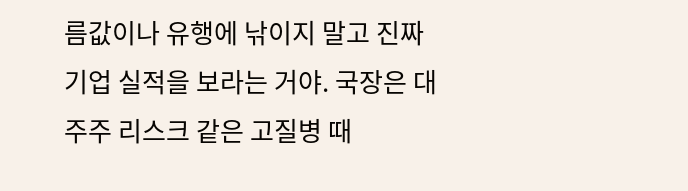름값이나 유행에 낚이지 말고 진짜 기업 실적을 보라는 거야. 국장은 대주주 리스크 같은 고질병 때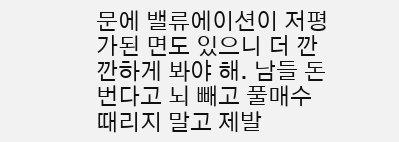문에 밸류에이션이 저평가된 면도 있으니 더 깐깐하게 봐야 해. 남들 돈 번다고 뇌 빼고 풀매수 때리지 말고 제발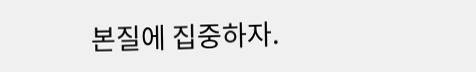본질에 집중하자.